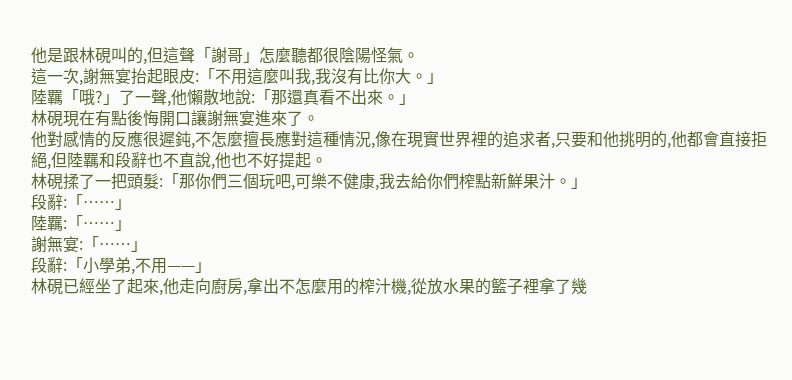他是跟林硯叫的,但這聲「謝哥」怎麼聽都很陰陽怪氣。
這一次,謝無宴抬起眼皮:「不用這麼叫我,我沒有比你大。」
陸羈「哦?」了一聲,他懶散地說:「那還真看不出來。」
林硯現在有點後悔開口讓謝無宴進來了。
他對感情的反應很遲鈍,不怎麼擅長應對這種情況,像在現實世界裡的追求者,只要和他挑明的,他都會直接拒絕,但陸羈和段辭也不直說,他也不好提起。
林硯揉了一把頭髮:「那你們三個玩吧,可樂不健康,我去給你們榨點新鮮果汁。」
段辭:「……」
陸羈:「……」
謝無宴:「……」
段辭:「小學弟,不用——」
林硯已經坐了起來,他走向廚房,拿出不怎麼用的榨汁機,從放水果的籃子裡拿了幾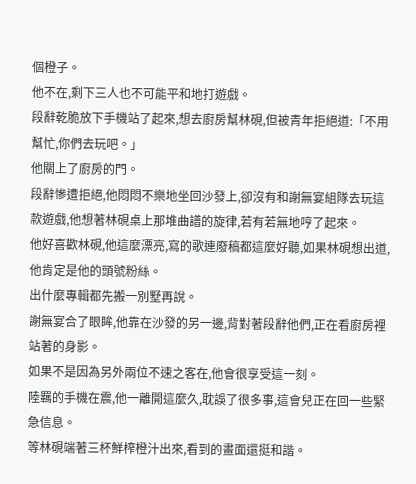個橙子。
他不在,剩下三人也不可能平和地打遊戲。
段辭乾脆放下手機站了起來,想去廚房幫林硯,但被青年拒絕道:「不用幫忙,你們去玩吧。」
他關上了廚房的門。
段辭慘遭拒絕,他悶悶不樂地坐回沙發上,卻沒有和謝無宴組隊去玩這款遊戲,他想著林硯桌上那堆曲譜的旋律,若有若無地哼了起來。
他好喜歡林硯,他這麼漂亮,寫的歌連廢稿都這麼好聽,如果林硯想出道,他肯定是他的頭號粉絲。
出什麼專輯都先搬一別墅再說。
謝無宴合了眼眸,他靠在沙發的另一邊,背對著段辭他們,正在看廚房裡站著的身影。
如果不是因為另外兩位不速之客在,他會很享受這一刻。
陸羈的手機在震,他一離開這麼久,耽誤了很多事,這會兒正在回一些緊急信息。
等林硯端著三杯鮮榨橙汁出來,看到的畫面還挺和諧。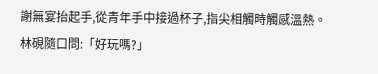謝無宴抬起手,從青年手中接過杯子,指尖相觸時觸感溫熱。
林硯隨口問:「好玩嗎?」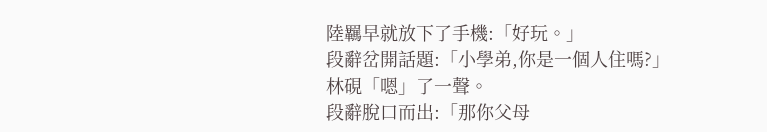陸羈早就放下了手機:「好玩。」
段辭岔開話題:「小學弟,你是一個人住嗎?」
林硯「嗯」了一聲。
段辭脫口而出:「那你父母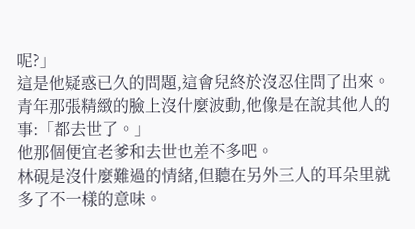呢?」
這是他疑惑已久的問題,這會兒終於沒忍住問了出來。
青年那張精緻的臉上沒什麼波動,他像是在說其他人的事:「都去世了。」
他那個便宜老爹和去世也差不多吧。
林硯是沒什麼難過的情緒,但聽在另外三人的耳朵里就多了不一樣的意味。